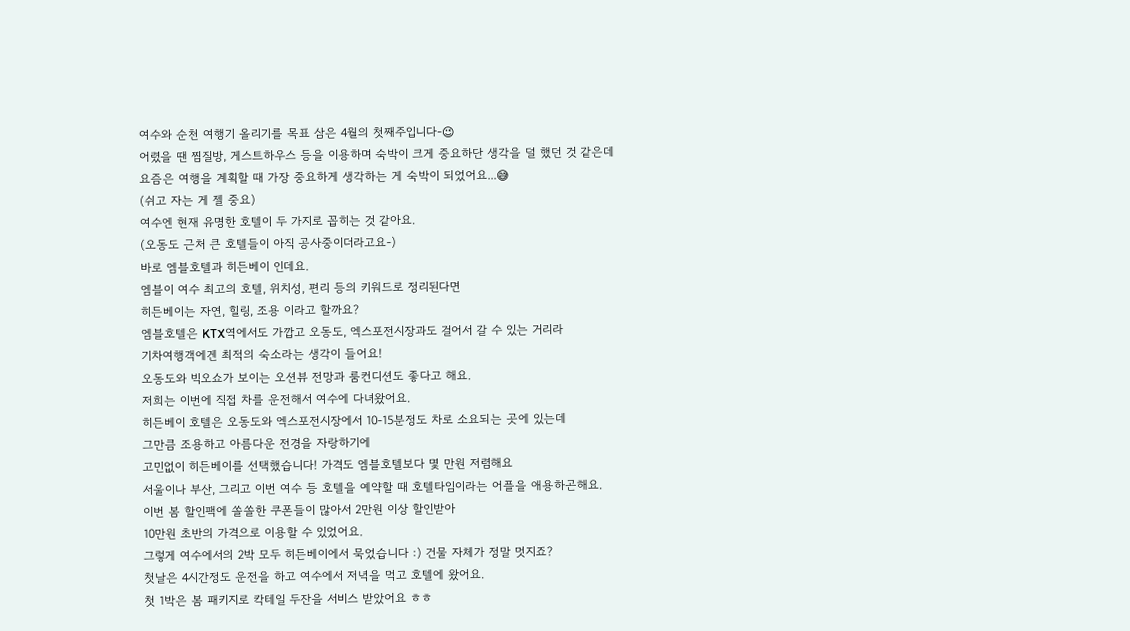여수와 순천 여행기 올리기를 목표 삼은 4월의 첫째주입니다-😉
어렸을 땐 찜질방, 게스트하우스 등을 이용하며 숙박이 크게 중요하단 생각을 덜 했던 것 같은데
요즘은 여행을 계획할 때 가장 중요하게 생각하는 게 숙박이 되었어요...😅
(쉬고 자는 게 젤 중요)
여수엔 현재 유명한 호텔이 두 가지로 꼽히는 것 같아요.
(오동도 근처 큰 호텔들이 아직 공사중이더라고요-)
바로 엠블호텔과 히든베이 인데요.
엠블이 여수 최고의 호텔, 위치성, 편리 등의 키워드로 정리된다면
히든베이는 자연, 힐링, 조용 이라고 할까요?
엠블호텔은 KTX역에서도 가깝고 오동도, 엑스포전시장과도 걸어서 갈 수 있는 거리라
기차여행객에겐 최적의 숙소라는 생각이 들어요!
오동도와 빅오쇼가 보이는 오션뷰 전망과 룸컨디션도 좋다고 해요.
저희는 이번에 직접 차를 운전해서 여수에 다녀왔어요.
히든베이 호텔은 오동도와 엑스포전시장에서 10-15분정도 차로 소요되는 곳에 있는데
그만큼 조용하고 아름다운 전경을 자랑하기에
고민없이 히든베이를 선택했습니다! 가격도 엠블호텔보다 몇 만원 저렴해요
서울이나 부산, 그리고 이번 여수 등 호텔을 예약할 때 호텔타임이라는 어플을 애용하곤해요.
이번 봄 할인팩에 쏠쏠한 쿠폰들이 많아서 2만원 이상 할인받아
10만원 초반의 가격으로 이용할 수 있었어요.
그렇게 여수에서의 2박 모두 히든베이에서 묵었습니다 :) 건물 자체가 정말 멋지죠?
첫날은 4시간정도 운전을 하고 여수에서 저녁을 먹고 호텔에 왔어요.
첫 1박은 봄 패키지로 칵테일 두잔을 서비스 받았어요 ㅎㅎ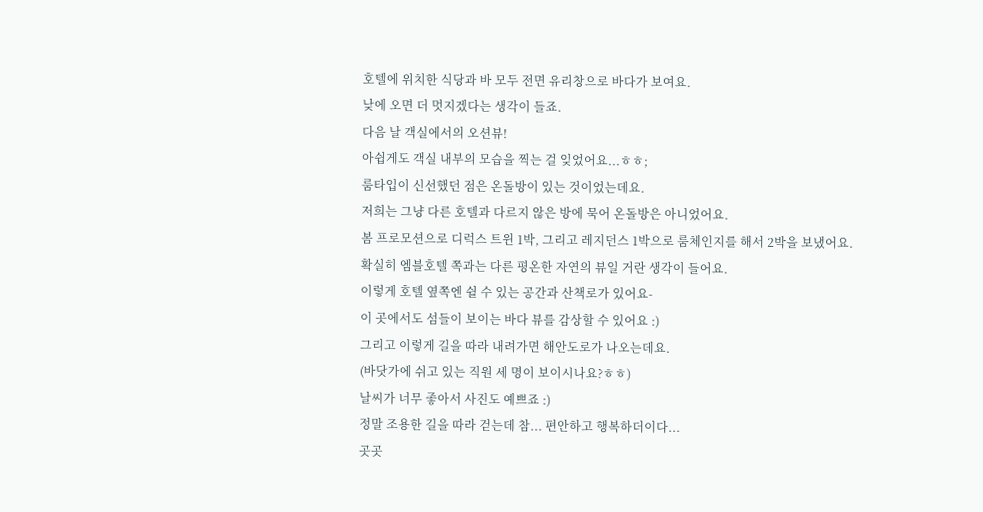호텔에 위치한 식당과 바 모두 전면 유리창으로 바다가 보여요.
낮에 오면 더 멋지겠다는 생각이 들죠.
다음 날 객실에서의 오션뷰!
아쉽게도 객실 내부의 모습을 찍는 걸 잊었어요...ㅎㅎ;
룸타입이 신선했던 점은 온돌방이 있는 것이었는데요.
저희는 그냥 다른 호텔과 다르지 않은 방에 묵어 온돌방은 아니었어요.
봄 프로모션으로 디럭스 트윈 1박, 그리고 레지던스 1박으로 룸체인지를 해서 2박을 보냈어요.
확실히 엠블호텔 쪽과는 다른 평온한 자연의 뷰일 거란 생각이 들어요.
이렇게 호텔 옆쪽엔 쉴 수 있는 공간과 산책로가 있어요-
이 곳에서도 섬들이 보이는 바다 뷰를 감상할 수 있어요 :)
그리고 이렇게 길을 따라 내려가면 해안도로가 나오는데요.
(바닷가에 쉬고 있는 직원 세 명이 보이시나요?ㅎㅎ)
날씨가 너무 좋아서 사진도 예쁘죠 :)
정말 조용한 길을 따라 걷는데 참... 편안하고 행복하더이다...
곳곳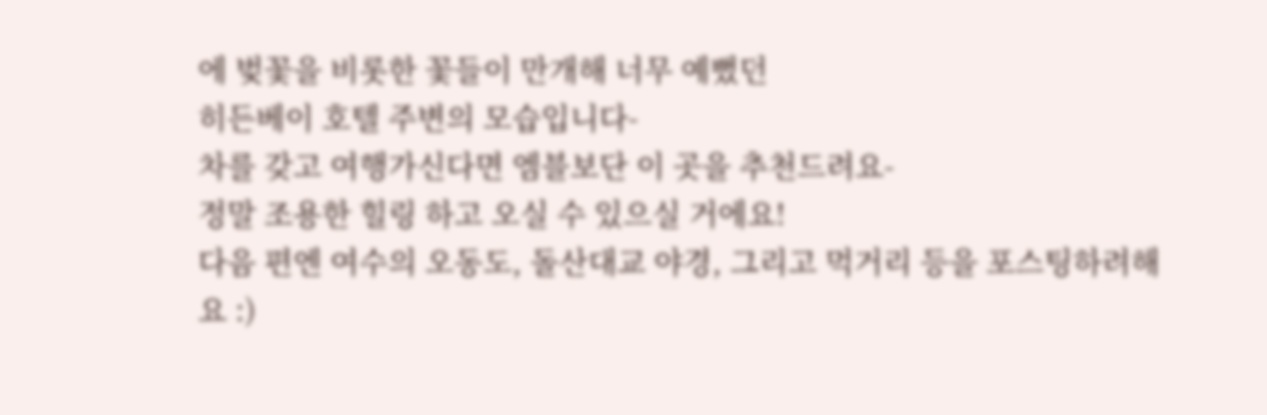에 벚꽃을 비롯한 꽃들이 만개해 너무 예뻤던
히든베이 호텔 주변의 모습입니다-
차를 갖고 여행가신다면 엠블보단 이 곳을 추천드려요-
정말 조용한 힐링 하고 오실 수 있으실 거에요!
다음 편엔 여수의 오동도, 돌산대교 야경, 그리고 먹거리 등을 포스팅하려해요 :)